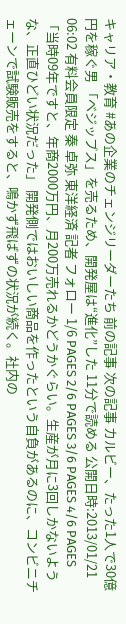キャリア・教育 #あの企業のチェンジリーダーたち 前の記事 次の記事 カルビー、たった1人で30億円を稼ぐ男 「ベジップス」を売るため、開発屋は“進化”した 11分で読める 公開日時:2013/01/21 06:02 有料会員限定 秦 卓弥 東洋経済 記者 フォロー 1/6 PAGES 2/6 PAGES 3/6 PAGES 4/6 PAGES 「当時09年ですと、年商2000万円、月200万売れるかどうかぐらい。生産が月に3回しかないような、正直ひどい状況だった」 開発側ではおいしい商品を作ったという自負があるのに、コンビニチェーンで試験販売をすると、鳴かず飛ばずの状況が続く。社内の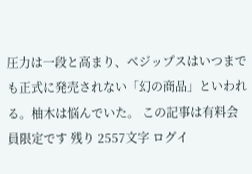圧力は一段と高まり、ベジップスはいつまでも正式に発売されない「幻の商品」といわれる。柚木は悩んでいた。 この記事は有料会員限定です 残り 2557文字 ログイ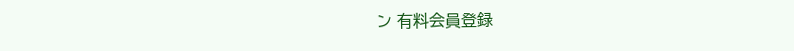ン 有料会員登録